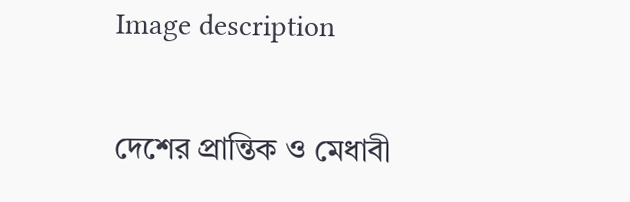Image description

দেশের প্রান্তিক ও মেধাবী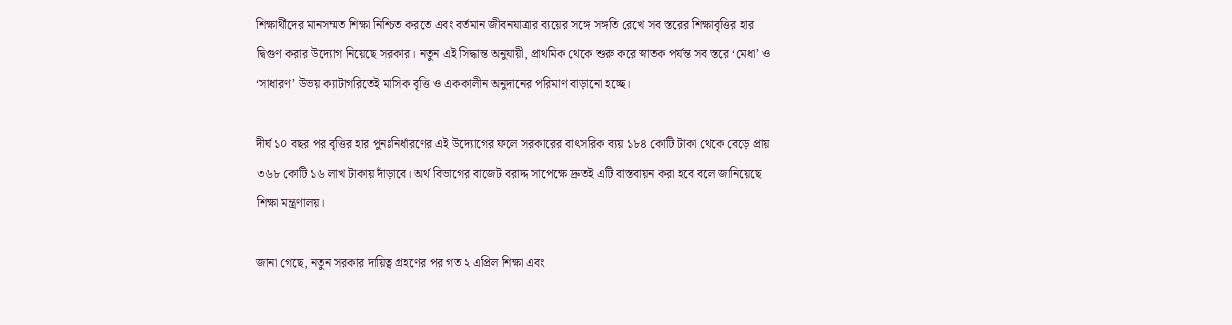শিক্ষার্থীদের মানসম্মত শিক্ষা নিশ্চিত করতে এবং বর্তমান জীবনযাত্রার ব্যয়ের সঙ্গে সঙ্গতি রেখে সব স্তরের শিক্ষাবৃত্তির হার দ্বিগুণ করার উদ্যোগ নিয়েছে সরকার। নতুন এই সিদ্ধান্ত অনুযায়ী, প্রাথমিক থেকে শুরু করে স্নাতক পর্যন্ত সব স্তরে ‘মেধা’ ও ‘সাধারণ’ উভয় ক্যাটাগরিতেই মাসিক বৃত্তি ও এককালীন অনুদানের পরিমাণ বাড়ানো হচ্ছে।

দীর্ঘ ১০ বছর পর বৃত্তির হার পুনঃনির্ধারণের এই উদ্যোগের ফলে সরকারের বাৎসরিক ব্যয় ১৮৪ কোটি টাকা থেকে বেড়ে প্রায় ৩৬৮ কোটি ১৬ লাখ টাকায় দাঁড়াবে। অর্থ বিভাগের বাজেট বরাদ্দ সাপেক্ষে দ্রুতই এটি বাস্তবায়ন করা হবে বলে জানিয়েছে শিক্ষা মন্ত্রণালয়।

জানা গেছে, নতুন সরকার দায়িত্ব গ্রহণের পর গত ২ এপ্রিল শিক্ষা এবং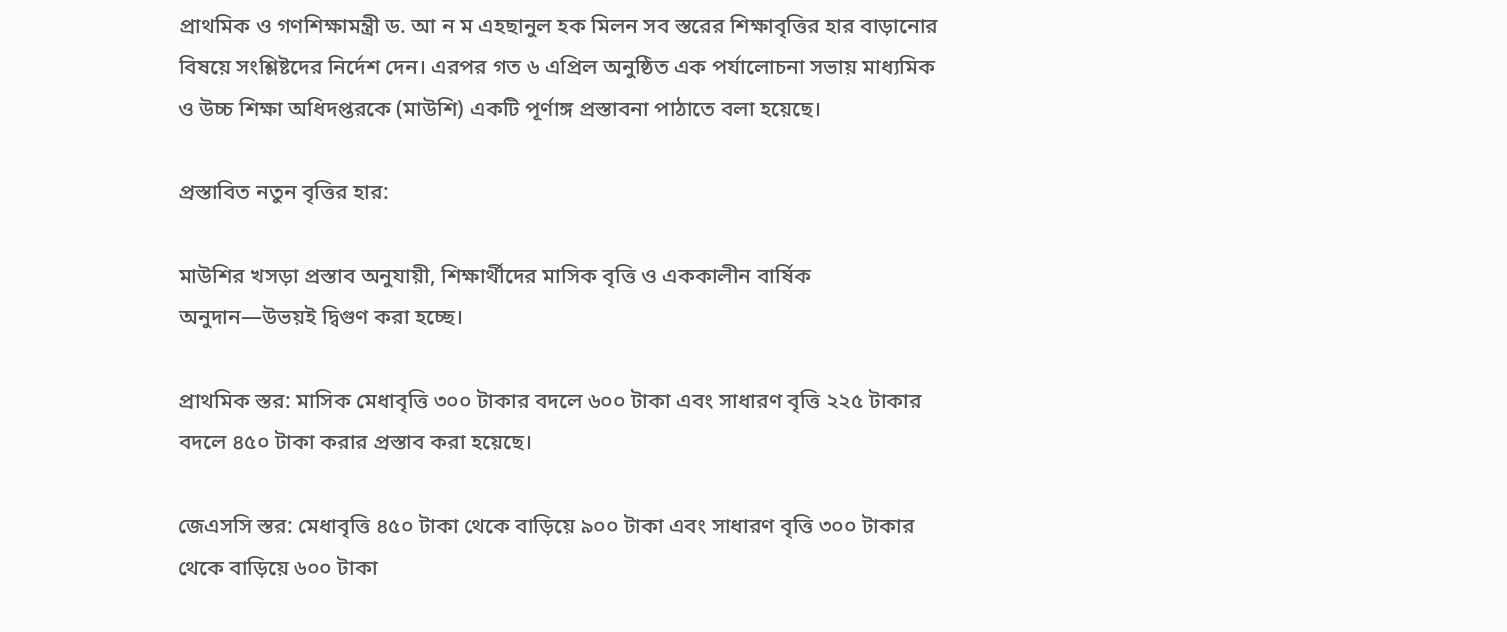প্রাথমিক ও গণশিক্ষামন্ত্রী ড. আ ন ম এহছানুল হক মিলন সব স্তরের শিক্ষাবৃত্তির হার বাড়ানোর বিষয়ে সংশ্লিষ্টদের নির্দেশ দেন। এরপর গত ৬ এপ্রিল অনুষ্ঠিত এক পর্যালোচনা সভায় মাধ্যমিক ও উচ্চ শিক্ষা অধিদপ্তরকে (মাউশি) একটি পূর্ণাঙ্গ প্রস্তাবনা পাঠাতে বলা হয়েছে।

প্রস্তাবিত নতুন বৃত্তির হার:

মাউশির খসড়া প্রস্তাব অনুযায়ী, শিক্ষার্থীদের মাসিক বৃত্তি ও এককালীন বার্ষিক অনুদান—উভয়ই দ্বিগুণ করা হচ্ছে।

প্রাথমিক স্তর: মাসিক মেধাবৃত্তি ৩০০ টাকার বদলে ৬০০ টাকা এবং সাধারণ বৃত্তি ২২৫ টাকার বদলে ৪৫০ টাকা করার প্রস্তাব করা হয়েছে।

জেএসসি স্তর: মেধাবৃত্তি ৪৫০ টাকা থেকে বাড়িয়ে ৯০০ টাকা এবং সাধারণ বৃত্তি ৩০০ টাকার থেকে বাড়িয়ে ৬০০ টাকা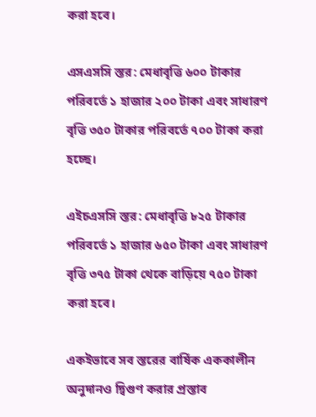করা হবে।

এসএসসি স্তর: মেধাবৃত্তি ৬০০ টাকার পরিবর্তে ১ হাজার ২০০ টাকা এবং সাধারণ বৃত্তি ৩৫০ টাকার পরিবর্তে ৭০০ টাকা করা হচ্ছে।

এইচএসসি স্তর: মেধাবৃত্তি ৮২৫ টাকার পরিবর্তে ১ হাজার ৬৫০ টাকা এবং সাধারণ বৃত্তি ৩৭৫ টাকা থেকে বাড়িয়ে ৭৫০ টাকা করা হবে।

একইভাবে সব স্তরের বার্ষিক এককালীন অনুদানও দ্বিগুণ করার প্রস্তাব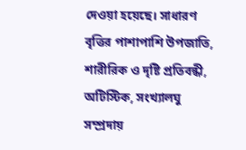দেওয়া হয়েছে। সাধারণ বৃত্তির পাশাপাশি উপজাতি, শারীরিক ও দৃষ্টি প্রতিবন্ধী, অটিস্টিক, সংখ্যালঘু সম্প্রদায়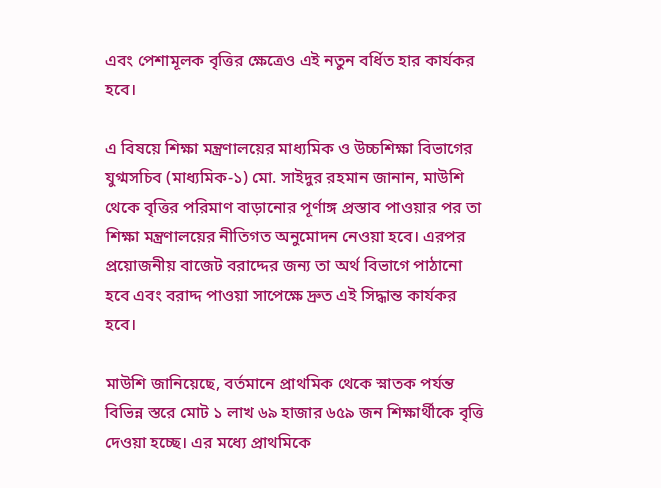এবং পেশামূলক বৃত্তির ক্ষেত্রেও এই নতুন বর্ধিত হার কার্যকর হবে।

এ বিষয়ে শিক্ষা মন্ত্রণালয়ের মাধ্যমিক ও উচ্চশিক্ষা বিভাগের যুগ্মসচিব (মাধ্যমিক-১) মো. সাইদুর রহমান জানান, মাউশি থেকে বৃত্তির পরিমাণ বাড়ানোর পূর্ণাঙ্গ প্রস্তাব পাওয়ার পর তা শিক্ষা মন্ত্রণালয়ের নীতিগত অনুমোদন নেওয়া হবে। এরপর প্রয়োজনীয় বাজেট বরাদ্দের জন্য তা অর্থ বিভাগে পাঠানো হবে এবং বরাদ্দ পাওয়া সাপেক্ষে দ্রুত এই সিদ্ধান্ত কার্যকর হবে।

মাউশি জানিয়েছে, বর্তমানে প্রাথমিক থেকে স্নাতক পর্যন্ত বিভিন্ন স্তরে মোট ১ লাখ ৬৯ হাজার ৬৫৯ জন শিক্ষার্থীকে বৃত্তি দেওয়া হচ্ছে। এর মধ্যে প্রাথমিকে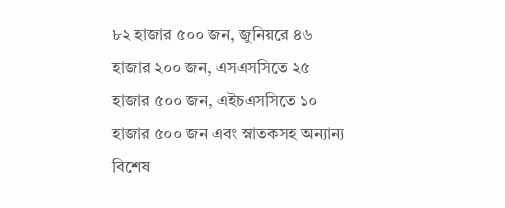৮২ হাজার ৫০০ জন, জুনিয়রে ৪৬ হাজার ২০০ জন, এসএসসিতে ২৫ হাজার ৫০০ জন, এইচএসসিতে ১০ হাজার ৫০০ জন এবং স্নাতকসহ অন্যান্য বিশেষ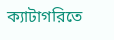ক্যাটাগরিতে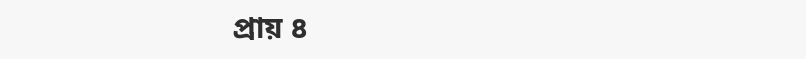প্রায় ৪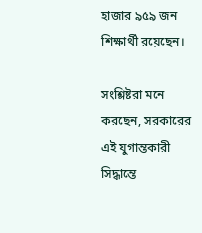হাজার ৯৫৯ জন শিক্ষার্থী রয়েছেন।

সংশ্লিষ্টরা মনে করছেন, সরকারের এই যুগান্তকারী সিদ্ধান্তে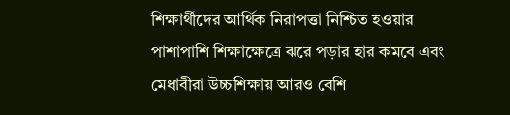শিক্ষার্থীদের আর্থিক নিরাপত্তা নিশ্চিত হওয়ার পাশাপাশি শিক্ষাক্ষেত্রে ঝরে পড়ার হার কমবে এবং মেধাবীরা উচ্চশিক্ষায় আরও বেশি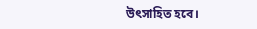উৎসাহিত হবে।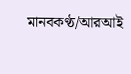মানবকণ্ঠ/আরআই